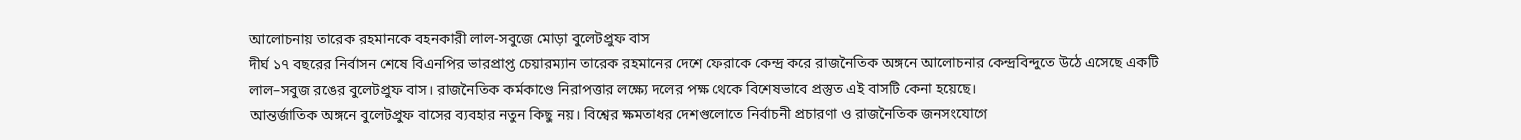আলোচনায় তারেক রহমানকে বহনকারী লাল-সবুজে মোড়া বুলেটপ্রুফ বাস
দীর্ঘ ১৭ বছরের নির্বাসন শেষে বিএনপির ভারপ্রাপ্ত চেয়ারম্যান তারেক রহমানের দেশে ফেরাকে কেন্দ্র করে রাজনৈতিক অঙ্গনে আলোচনার কেন্দ্রবিন্দুতে উঠে এসেছে একটি লাল–সবুজ রঙের বুলেটপ্রুফ বাস। রাজনৈতিক কর্মকাণ্ডে নিরাপত্তার লক্ষ্যে দলের পক্ষ থেকে বিশেষভাবে প্রস্তুত এই বাসটি কেনা হয়েছে।
আন্তর্জাতিক অঙ্গনে বুলেটপ্রুফ বাসের ব্যবহার নতুন কিছু নয়। বিশ্বের ক্ষমতাধর দেশগুলোতে নির্বাচনী প্রচারণা ও রাজনৈতিক জনসংযোগে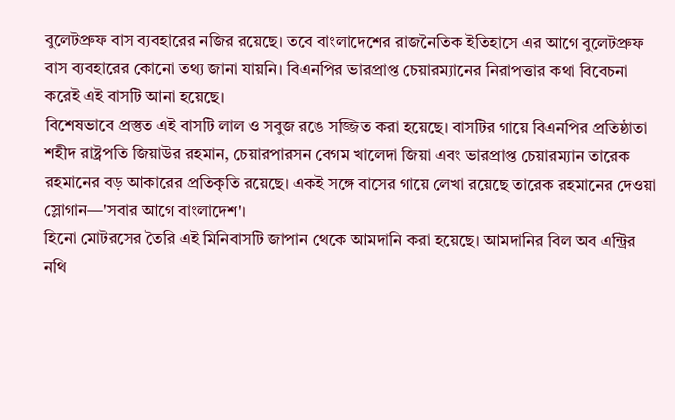বুলেটপ্রুফ বাস ব্যবহারের নজির রয়েছে। তবে বাংলাদেশের রাজনৈতিক ইতিহাসে এর আগে বুলেটপ্রুফ বাস ব্যবহারের কোনো তথ্য জানা যায়নি। বিএনপির ভারপ্রাপ্ত চেয়ারম্যানের নিরাপত্তার কথা বিবেচনা করেই এই বাসটি আনা হয়েছে।
বিশেষভাবে প্রস্তুত এই বাসটি লাল ও সবুজ রঙে সজ্জিত করা হয়েছে। বাসটির গায়ে বিএনপির প্রতিষ্ঠাতা শহীদ রাষ্ট্রপতি জিয়াউর রহমান, চেয়ারপারসন বেগম খালেদা জিয়া এবং ভারপ্রাপ্ত চেয়ারম্যান তারেক রহমানের বড় আকারের প্রতিকৃতি রয়েছে। একই সঙ্গে বাসের গায়ে লেখা রয়েছে তারেক রহমানের দেওয়া স্লোগান—'সবার আগে বাংলাদেশ'।
হিনো মোটরসের তৈরি এই মিনিবাসটি জাপান থেকে আমদানি করা হয়েছে। আমদানির বিল অব এন্ট্রির নথি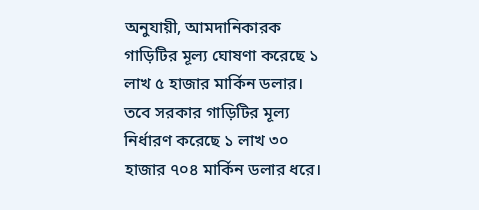অনুযায়ী, আমদানিকারক গাড়িটির মূল্য ঘোষণা করেছে ১ লাখ ৫ হাজার মার্কিন ডলার। তবে সরকার গাড়িটির মূল্য নির্ধারণ করেছে ১ লাখ ৩০ হাজার ৭০৪ মার্কিন ডলার ধরে।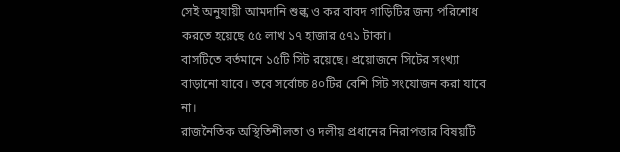সেই অনুযায়ী আমদানি শুল্ক ও কর বাবদ গাড়িটির জন্য পরিশোধ করতে হয়েছে ৫৫ লাখ ১৭ হাজার ৫৭১ টাকা।
বাসটিতে বর্তমানে ১৫টি সিট রয়েছে। প্রয়োজনে সিটের সংখ্যা বাড়ানো যাবে। তবে সর্বোচ্চ ৪০টির বেশি সিট সংযোজন করা যাবে না।
রাজনৈতিক অস্থিতিশীলতা ও দলীয় প্রধানের নিরাপত্তার বিষয়টি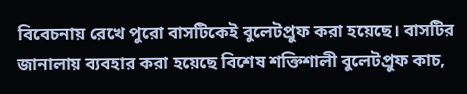বিবেচনায় রেখে পুরো বাসটিকেই বুলেটপ্রুফ করা হয়েছে। বাসটির জানালায় ব্যবহার করা হয়েছে বিশেষ শক্তিশালী বুলেটপ্রুফ কাচ,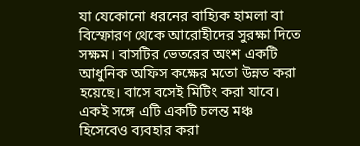যা যেকোনো ধরনের বাহ্যিক হামলা বা বিস্ফোরণ থেকে আরোহীদের সুরক্ষা দিতে সক্ষম। বাসটির ভেতরের অংশ একটি আধুনিক অফিস কক্ষের মতো উন্নত করা হয়েছে। বাসে বসেই মিটিং করা যাবে। একই সঙ্গে এটি একটি চলন্ত মঞ্চ হিসেবেও ব্যবহার করা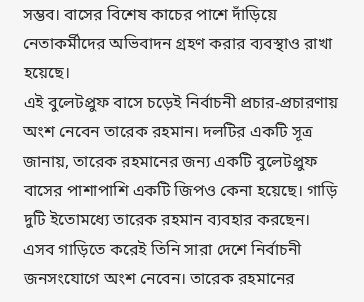সম্ভব। বাসের বিশেষ কাচের পাশে দাঁড়িয়ে নেতাকর্মীদের অভিবাদন গ্রহণ করার ব্যবস্থাও রাখা হয়েছে।
এই বুলেটপ্রুফ বাসে চড়েই নির্বাচনী প্রচার-প্রচারণায় অংশ নেবেন তারেক রহমান। দলটির একটি সূত্র জানায়, তারেক রহমানের জন্য একটি বুলেটপ্রুফ বাসের পাশাপাশি একটি জিপও কেনা হয়েছে। গাড়ি দুটি ইতোমধ্যে তারেক রহমান ব্যবহার করছেন। এসব গাড়িতে করেই তিনি সারা দেশে নির্বাচনী জনসংযোগে অংশ নেবেন। তারেক রহমানের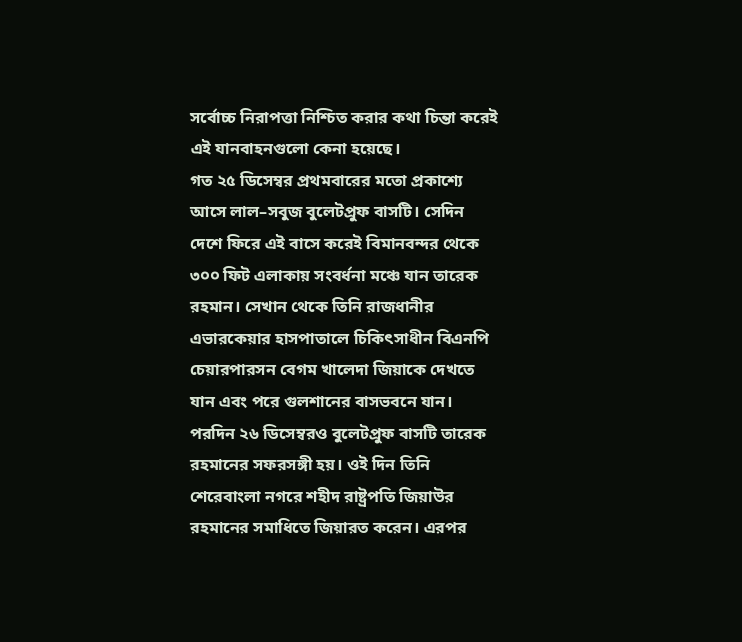সর্বোচ্চ নিরাপত্তা নিশ্চিত করার কথা চিন্তা করেই এই যানবাহনগুলো কেনা হয়েছে।
গত ২৫ ডিসেম্বর প্রথমবারের মতো প্রকাশ্যে আসে লাল–সবুজ বুলেটপ্রুফ বাসটি। সেদিন দেশে ফিরে এই বাসে করেই বিমানবন্দর থেকে ৩০০ ফিট এলাকায় সংবর্ধনা মঞ্চে যান তারেক রহমান। সেখান থেকে তিনি রাজধানীর এভারকেয়ার হাসপাতালে চিকিৎসাধীন বিএনপি চেয়ারপারসন বেগম খালেদা জিয়াকে দেখতে যান এবং পরে গুলশানের বাসভবনে যান।
পরদিন ২৬ ডিসেম্বরও বুলেটপ্রুফ বাসটি তারেক রহমানের সফরসঙ্গী হয়। ওই দিন তিনি শেরেবাংলা নগরে শহীদ রাষ্ট্রপতি জিয়াউর রহমানের সমাধিতে জিয়ারত করেন। এরপর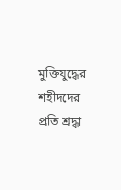মুক্তিযুদ্ধের শহীদদের প্রতি শ্রদ্ধা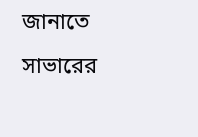জানাতে সাভারের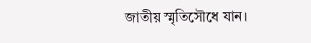জাতীয় স্মৃতিসৌধে যান।